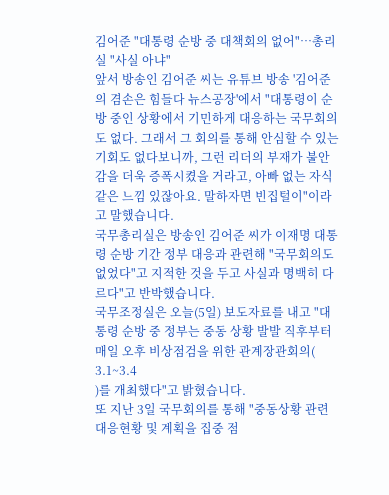김어준 "대통령 순방 중 대책회의 없어"…총리실 "사실 아냐"
앞서 방송인 김어준 씨는 유튜브 방송 '김어준의 겸손은 힘들다 뉴스공장'에서 "대통령이 순방 중인 상황에서 기민하게 대응하는 국무회의도 없다. 그래서 그 회의를 통해 안심할 수 있는 기회도 없다보니까, 그런 리더의 부재가 불안감을 더욱 증폭시켰을 거라고, 아빠 없는 자식 같은 느낌 있잖아요. 말하자면 빈집털이"이라고 말했습니다.
국무총리실은 방송인 김어준 씨가 이재명 대통령 순방 기간 정부 대응과 관련해 "국무회의도 없었다"고 지적한 것을 두고 사실과 명백히 다르다"고 반박했습니다.
국무조정실은 오늘(5일) 보도자료를 내고 "대통령 순방 중 정부는 중동 상황 발발 직후부터 매일 오후 비상점검을 위한 관계장관회의(
3.1~3.4
)를 개최했다"고 밝혔습니다.
또 지난 3일 국무회의를 통해 "중동상황 관련 대응현황 및 계획을 집중 점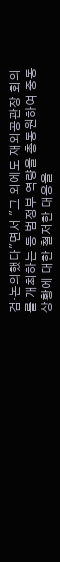검·논의했다"면서 "그 외에도 재외공관장 회의를 개최하는 등 범정부 역량을 총동원하여 중동 상황에 대한 철저한 대응을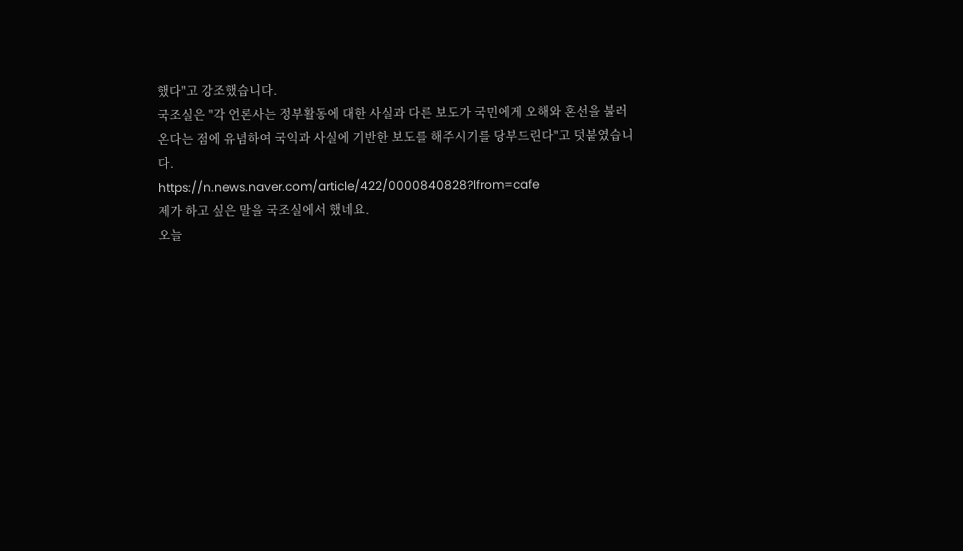했다"고 강조했습니다.
국조실은 "각 언론사는 정부활동에 대한 사실과 다른 보도가 국민에게 오해와 혼선을 불러온다는 점에 유념하여 국익과 사실에 기반한 보도를 해주시기를 당부드린다"고 덧붙였습니다.
https://n.news.naver.com/article/422/0000840828?lfrom=cafe
제가 하고 싶은 말을 국조실에서 했네요.
오늘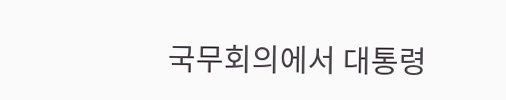국무회의에서 대통령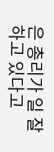은 총리가 일 잘하고 있다고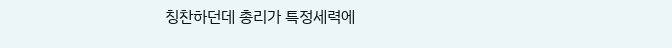칭찬하던데 총리가 특정세력에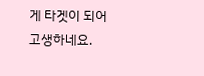게 타겟이 되어 고생하네요.